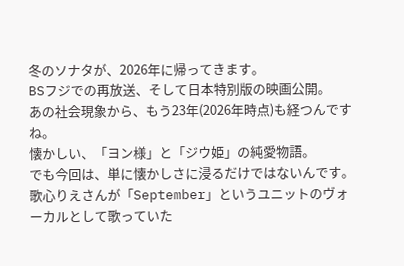冬のソナタが、2026年に帰ってきます。
BSフジでの再放送、そして日本特別版の映画公開。
あの社会現象から、もう23年(2026年時点)も経つんですね。
懐かしい、「ヨン様」と「ジウ姫」の純愛物語。
でも今回は、単に懐かしさに浸るだけではないんです。
歌心りえさんが「September」というユニットのヴォーカルとして歌っていた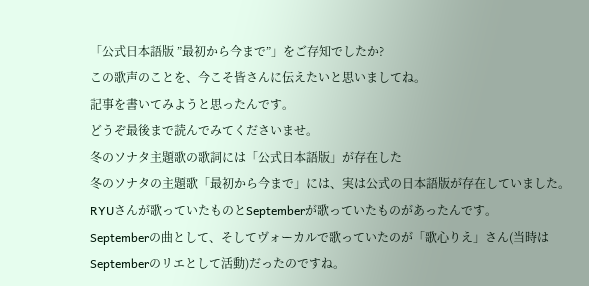「公式日本語版 ”最初から今まで”」をご存知でしたか?
この歌声のことを、今こそ皆さんに伝えたいと思いましてね。
記事を書いてみようと思ったんです。
どうぞ最後まで読んでみてくださいませ。
冬のソナタ主題歌の歌詞には「公式日本語版」が存在した
冬のソナタの主題歌「最初から今まで」には、実は公式の日本語版が存在していました。
RYUさんが歌っていたものとSeptemberが歌っていたものがあったんです。
Septemberの曲として、そしてヴォーカルで歌っていたのが「歌心りえ」さん(当時はSeptemberのリエとして活動)だったのですね。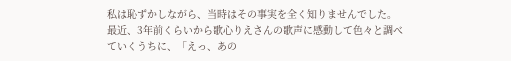私は恥ずかしながら、当時はその事実を全く知りませんでした。
最近、3年前くらいから歌心りえさんの歌声に感動して色々と調べていくうちに、「えっ、あの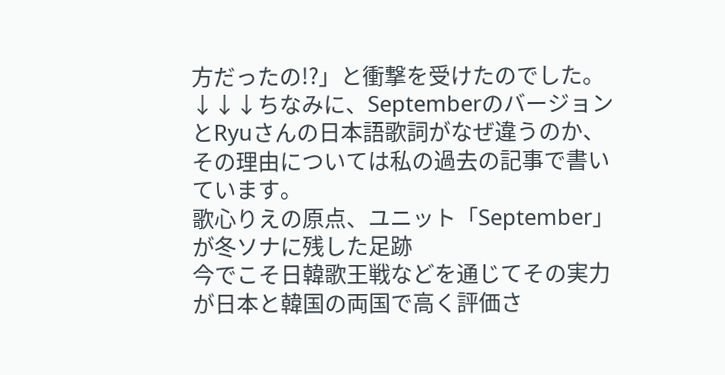方だったの!?」と衝撃を受けたのでした。
↓↓↓ちなみに、SeptemberのバージョンとRyuさんの日本語歌詞がなぜ違うのか、その理由については私の過去の記事で書いています。
歌心りえの原点、ユニット「September」が冬ソナに残した足跡
今でこそ日韓歌王戦などを通じてその実力が日本と韓国の両国で高く評価さ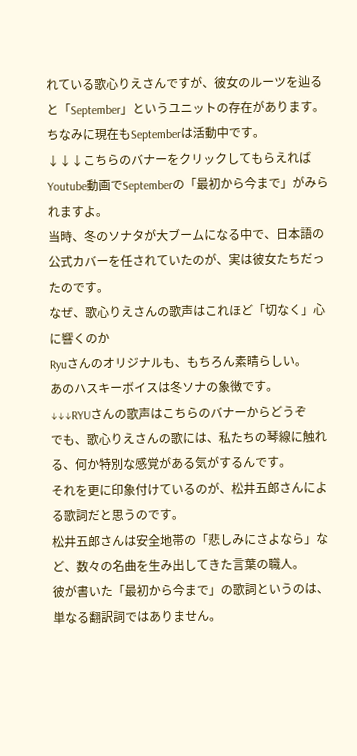れている歌心りえさんですが、彼女のルーツを辿ると「September」というユニットの存在があります。
ちなみに現在もSeptemberは活動中です。
↓↓↓こちらのバナーをクリックしてもらえればYoutube動画でSeptemberの「最初から今まで」がみられますよ。
当時、冬のソナタが大ブームになる中で、日本語の公式カバーを任されていたのが、実は彼女たちだったのです。
なぜ、歌心りえさんの歌声はこれほど「切なく」心に響くのか
Ryuさんのオリジナルも、もちろん素晴らしい。
あのハスキーボイスは冬ソナの象徴です。
↓↓↓RYUさんの歌声はこちらのバナーからどうぞ
でも、歌心りえさんの歌には、私たちの琴線に触れる、何か特別な感覚がある気がするんです。
それを更に印象付けているのが、松井五郎さんによる歌詞だと思うのです。
松井五郎さんは安全地帯の「悲しみにさよなら」など、数々の名曲を生み出してきた言葉の職人。
彼が書いた「最初から今まで」の歌詞というのは、単なる翻訳詞ではありません。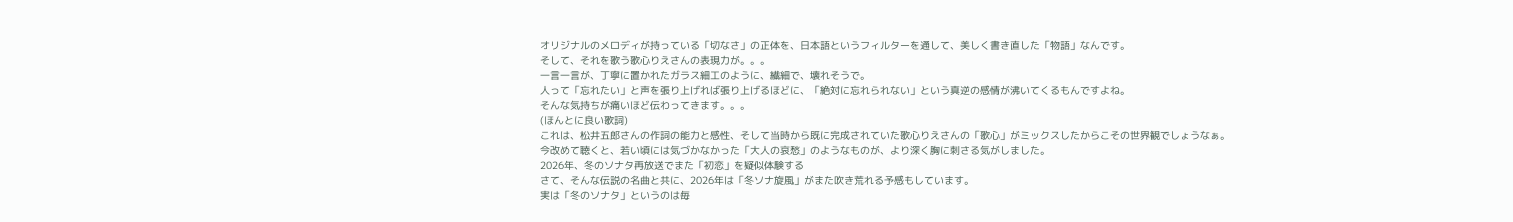オリジナルのメロディが持っている「切なさ」の正体を、日本語というフィルターを通して、美しく書き直した「物語」なんです。
そして、それを歌う歌心りえさんの表現力が。。。
一言一言が、丁寧に置かれたガラス細工のように、繊細で、壊れそうで。
人って「忘れたい」と声を張り上げれば張り上げるほどに、「絶対に忘れられない」という真逆の感情が沸いてくるもんですよね。
そんな気持ちが痛いほど伝わってきます。。。
(ほんとに良い歌詞)
これは、松井五郎さんの作詞の能力と感性、そして当時から既に完成されていた歌心りえさんの「歌心」がミックスしたからこその世界観でしょうなぁ。
今改めて聴くと、若い頃には気づかなかった「大人の哀愁」のようなものが、より深く胸に刺さる気がしました。
2026年、冬のソナタ再放送でまた「初恋」を疑似体験する
さて、そんな伝説の名曲と共に、2026年は「冬ソナ旋風」がまた吹き荒れる予感もしています。
実は「冬のソナタ」というのは毎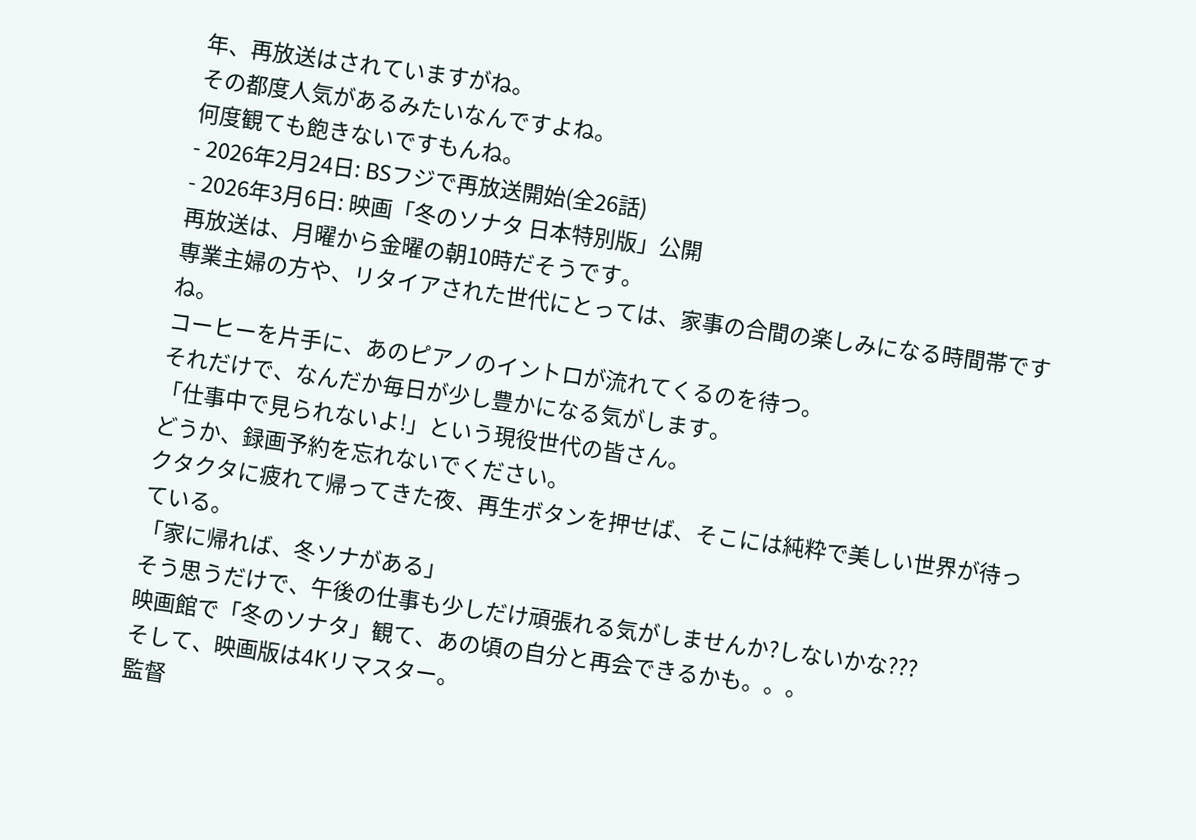年、再放送はされていますがね。
その都度人気があるみたいなんですよね。
何度観ても飽きないですもんね。
- 2026年2月24日: BSフジで再放送開始(全26話)
- 2026年3月6日: 映画「冬のソナタ 日本特別版」公開
再放送は、月曜から金曜の朝10時だそうです。
専業主婦の方や、リタイアされた世代にとっては、家事の合間の楽しみになる時間帯ですね。
コーヒーを片手に、あのピアノのイントロが流れてくるのを待つ。
それだけで、なんだか毎日が少し豊かになる気がします。
「仕事中で見られないよ!」という現役世代の皆さん。
どうか、録画予約を忘れないでください。
クタクタに疲れて帰ってきた夜、再生ボタンを押せば、そこには純粋で美しい世界が待っている。
「家に帰れば、冬ソナがある」
そう思うだけで、午後の仕事も少しだけ頑張れる気がしませんか?しないかな???
映画館で「冬のソナタ」観て、あの頃の自分と再会できるかも。。。
そして、映画版は4Kリマスター。
監督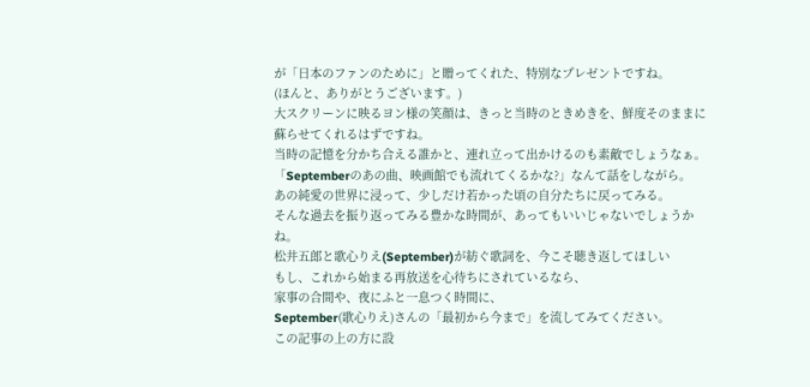が「日本のファンのために」と贈ってくれた、特別なプレゼントですね。
(ほんと、ありがとうございます。)
大スクリーンに映るヨン様の笑顔は、きっと当時のときめきを、鮮度そのままに蘇らせてくれるはずですね。
当時の記憶を分かち合える誰かと、連れ立って出かけるのも素敵でしょうなぁ。
「Septemberのあの曲、映画館でも流れてくるかな?」なんて話をしながら。
あの純愛の世界に浸って、少しだけ若かった頃の自分たちに戻ってみる。
そんな過去を振り返ってみる豊かな時間が、あってもいいじゃないでしょうかね。
松井五郎と歌心りえ(September)が紡ぐ歌詞を、今こそ聴き返してほしい
もし、これから始まる再放送を心待ちにされているなら、
家事の合間や、夜にふと一息つく時間に、
September(歌心りえ)さんの「最初から今まで」を流してみてください。
この記事の上の方に設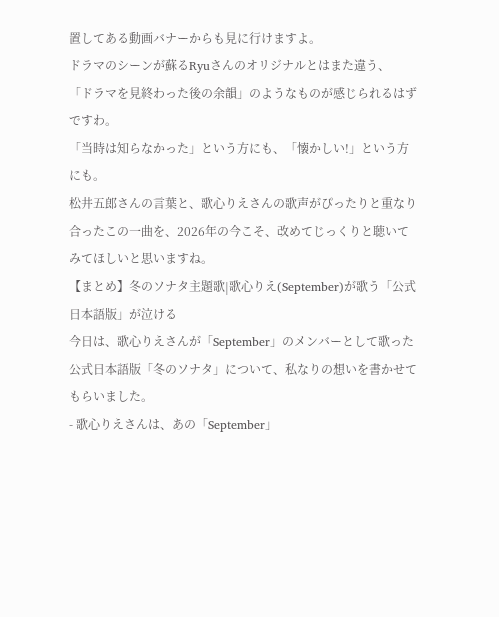置してある動画バナーからも見に行けますよ。
ドラマのシーンが蘇るRyuさんのオリジナルとはまた違う、
「ドラマを見終わった後の余韻」のようなものが感じられるはずですわ。
「当時は知らなかった」という方にも、「懐かしい!」という方にも。
松井五郎さんの言葉と、歌心りえさんの歌声がぴったりと重なり合ったこの一曲を、2026年の今こそ、改めてじっくりと聴いてみてほしいと思いますね。
【まとめ】冬のソナタ主題歌|歌心りえ(September)が歌う「公式日本語版」が泣ける
今日は、歌心りえさんが「September」のメンバーとして歌った公式日本語版「冬のソナタ」について、私なりの想いを書かせてもらいました。
- 歌心りえさんは、あの「September」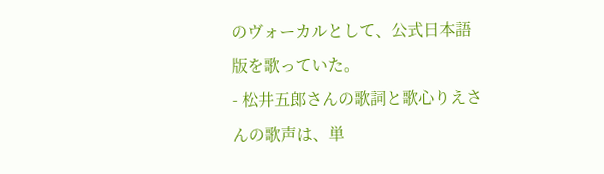のヴォーカルとして、公式日本語版を歌っていた。
- 松井五郎さんの歌詞と歌心りえさんの歌声は、単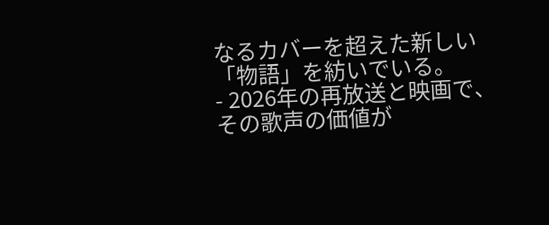なるカバーを超えた新しい「物語」を紡いでいる。
- 2026年の再放送と映画で、その歌声の価値が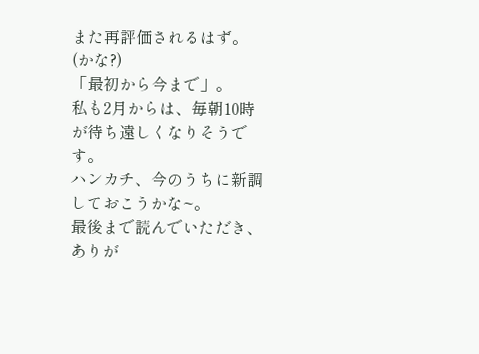また再評価されるはず。(かな?)
「最初から今まで」。
私も2月からは、毎朝10時が待ち遠しくなりそうです。
ハンカチ、今のうちに新調しておこうかな~。
最後まで読んでいただき、ありが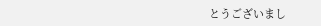とうございまし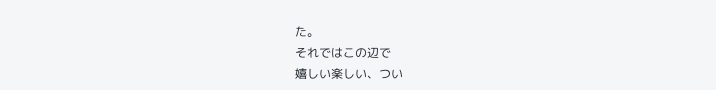た。
それではこの辺で
嬉しい楽しい、つい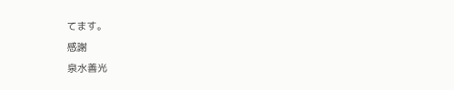てます。
感謝
泉水善光